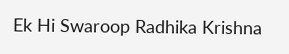Ek Hi Swaroop Radhika Krishna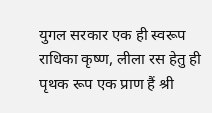युगल सरकार एक ही स्वरूप राधिका कृष्ण, लीला रस हेतु ही पृथक रूप एक प्राण हैं श्री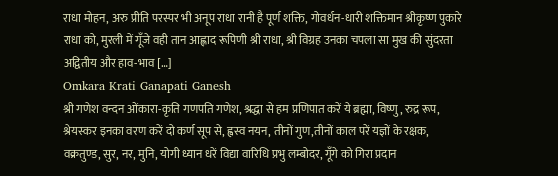राधा मोहन, अरु प्रीति परस्पर भी अनूप राधा रानी है पूर्ण शक्ति, गोवर्धन-धारी शक्तिमान श्रीकृष्ण पुकारे राधा को, मुरली में गूँजे वही तान आह्लाद रूपिणी श्री राधा, श्री विग्रह उनका चपला सा मुख की सुंदरता अद्वितीय और हाव-भाव […]
Omkara Krati Ganapati Ganesh
श्री गणेश वन्दन ओंकारा-कृति गणपति गणेश, श्रद्धा से हम प्रणिपात करें ये ब्रह्मा, विष्णु, रुद्र रूप, श्रेयस्कर इनका वरण करें दो कर्ण सूप से, ह्वस्व नयन, तीनों गुण,तीनों काल परें यज्ञों के रक्षक, वक्रतुण्ड, सुर, नर, मुनि, योगी ध्यान धरें विद्या वारिधि प्रभु लम्बोदर, गूँगे को गिरा प्रदान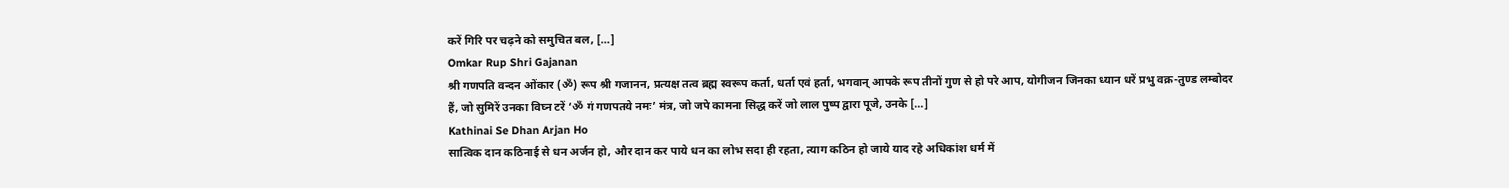करें गिरि पर चढ़ने को समुचित बल, […]
Omkar Rup Shri Gajanan
श्री गणपति वन्दन ओंकार (ॐ) रूप श्री गजानन, प्रत्यक्ष तत्व ब्रह्म स्वरूप कर्ता, धर्ता एवं हर्ता, भगवान् आपके रूप तीनों गुण से हो परे आप, योगीजन जिनका ध्यान धरें प्रभु वक्र-तुण्ड लम्बोदर हैं, जो सुमिरें उनका विघ्न टरें ‘ॐ गं गणपतये नमः’ मंत्र, जो जपे कामना सिद्ध करें जो लाल पुष्प द्वारा पूजे, उनके […]
Kathinai Se Dhan Arjan Ho
सात्विक दान कठिनाई से धन अर्जन हो, और दान कर पाये धन का लोभ सदा ही रहता, त्याग कठिन हो जाये याद रहे अधिकांश धर्म में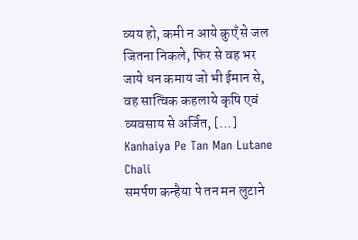व्यय हो, कमी न आये कुएँ से जल जितना निकले, फिर से वह भर जाये धन कमाय जो भी ईमान से, वह सात्विक कहलाये कृषि एवं व्यवसाय से अर्जित, […]
Kanhaiya Pe Tan Man Lutane Chali
समर्पण कन्हैया पे तन मन लुटाने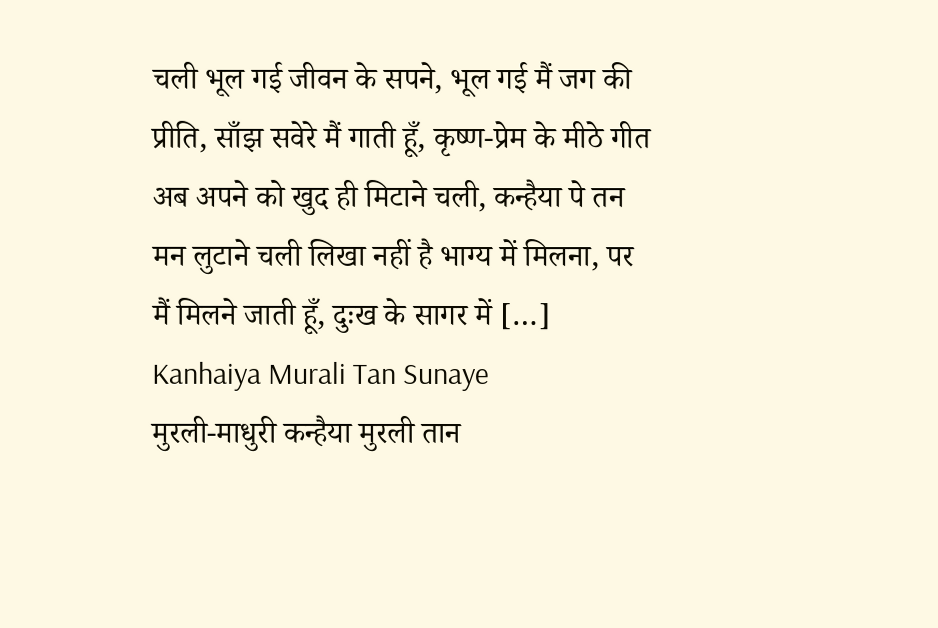चली भूल गई जीवन के सपने, भूल गई मैं जग की प्रीति, साँझ सवेरे मैं गाती हूँ, कृष्ण-प्रेम के मीठे गीत अब अपने को खुद ही मिटाने चली, कन्हैया पे तन मन लुटाने चली लिखा नहीं है भाग्य में मिलना, पर मैं मिलने जाती हूँ, दुःख के सागर में […]
Kanhaiya Murali Tan Sunaye
मुरली-माधुरी कन्हैया मुरली तान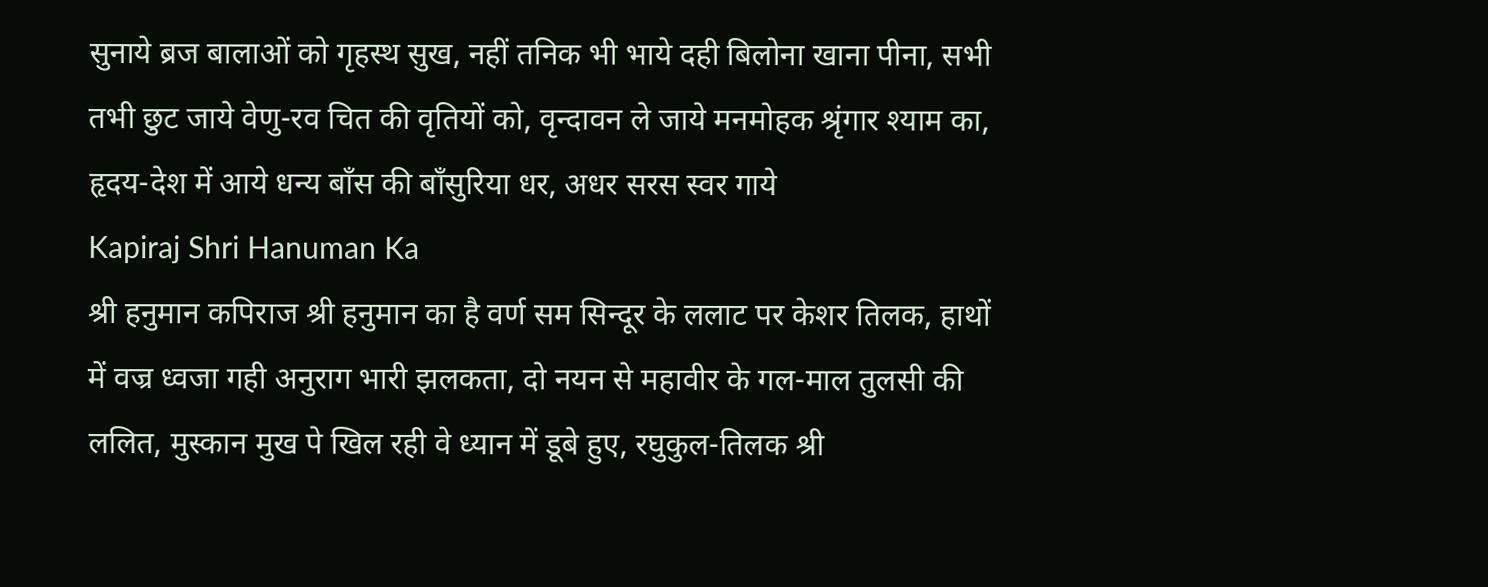सुनाये ब्रज बालाओं को गृहस्थ सुख, नहीं तनिक भी भाये दही बिलोना खाना पीना, सभी तभी छुट जाये वेणु-रव चित की वृतियों को, वृन्दावन ले जाये मनमोहक श्रृंगार श्याम का, हृदय-देश में आये धन्य बाँस की बाँसुरिया धर, अधर सरस स्वर गाये
Kapiraj Shri Hanuman Ka
श्री हनुमान कपिराज श्री हनुमान का है वर्ण सम सिन्दूर के ललाट पर केशर तिलक, हाथों में वज्र ध्वजा गही अनुराग भारी झलकता, दो नयन से महावीर के गल-माल तुलसी की ललित, मुस्कान मुख पे खिल रही वे ध्यान में डूबे हुए, रघुकुल-तिलक श्री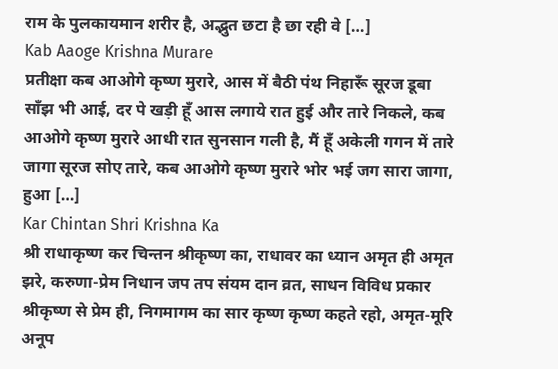राम के पुलकायमान शरीर है, अद्भुत छटा है छा रही वे […]
Kab Aaoge Krishna Murare
प्रतीक्षा कब आओगे कृष्ण मुरारे, आस में बैठी पंथ निहारूँ सूरज डूबा साँझ भी आई, दर पे खड़ी हूँ आस लगाये रात हुई और तारे निकले, कब आओगे कृष्ण मुरारे आधी रात सुनसान गली है, मैं हूँ अकेली गगन में तारे जागा सूरज सोए तारे, कब आओगे कृष्ण मुरारे भोर भई जग सारा जागा, हुआ […]
Kar Chintan Shri Krishna Ka
श्री राधाकृष्ण कर चिन्तन श्रीकृष्ण का, राधावर का ध्यान अमृत ही अमृत झरे, करुणा-प्रेम निधान जप तप संयम दान व्रत, साधन विविध प्रकार श्रीकृष्ण से प्रेम ही, निगमागम का सार कृष्ण कृष्ण कहते रहो, अमृत-मूरि अनूप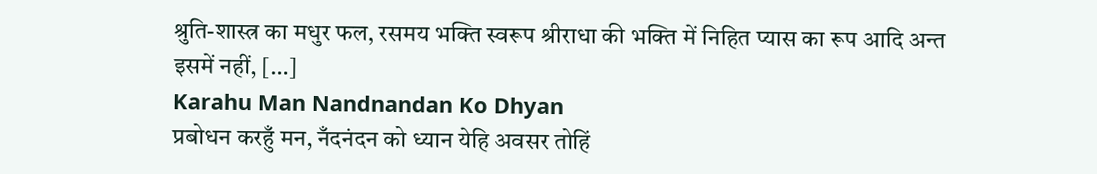श्रुति-शास्त्र का मधुर फल, रसमय भक्ति स्वरूप श्रीराधा की भक्ति में निहित प्यास का रूप आदि अन्त इसमें नहीं, […]
Karahu Man Nandnandan Ko Dhyan
प्रबोधन करहुँ मन, नँदनंदन को ध्यान येहि अवसर तोहिं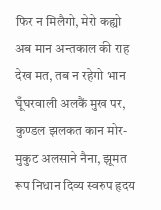फिर न मिलैगो, मेरो कह्यो अब मान अन्तकाल की राह देख मत, तब न रहेगो भान घूँघरवाली अलकैं मुख पर, कुण्डल झलकत कान मोर-मुकुट अलसाने नैना, झूमत रूप निधान दिव्य स्वरुप हृदय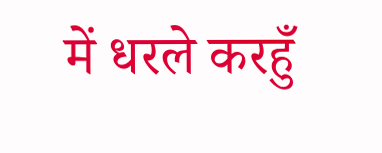में धरले करहुँ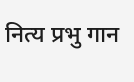नित्य प्रभु गान